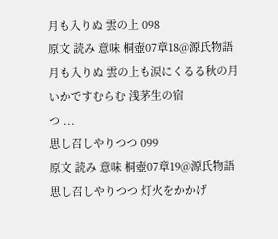月も入りぬ 雲の上 098
原文 読み 意味 桐壺07章18@源氏物語
月も入りぬ 雲の上も涙にくるる秋の月 いかですむらむ 浅茅生の宿
つ ...
思し召しやりつつ 099
原文 読み 意味 桐壺07章19@源氏物語
思し召しやりつつ 灯火をかかげ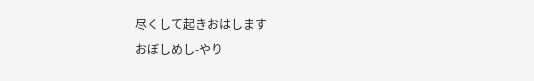尽くして起きおはします
おぼしめし-やり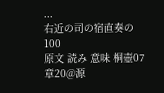...
右近の司の宿直奏の 100
原文 読み 意味 桐壺07章20@源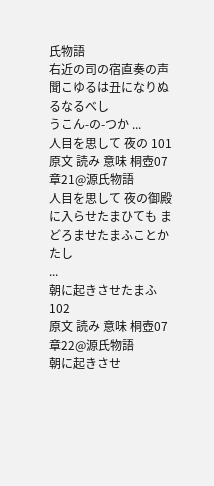氏物語
右近の司の宿直奏の声 聞こゆるは丑になりぬるなるべし
うこん-の-つか ...
人目を思して 夜の 101
原文 読み 意味 桐壺07章21@源氏物語
人目を思して 夜の御殿に入らせたまひても まどろませたまふことかたし
...
朝に起きさせたまふ 102
原文 読み 意味 桐壺07章22@源氏物語
朝に起きさせ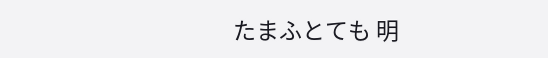たまふとても 明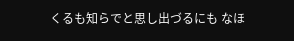くるも知らでと思し出づるにも なほ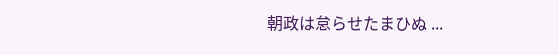朝政は怠らせたまひぬ ...